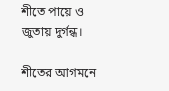শীতে পায়ে ও জুতায় দুর্গন্ধ।

শীতের আগমনে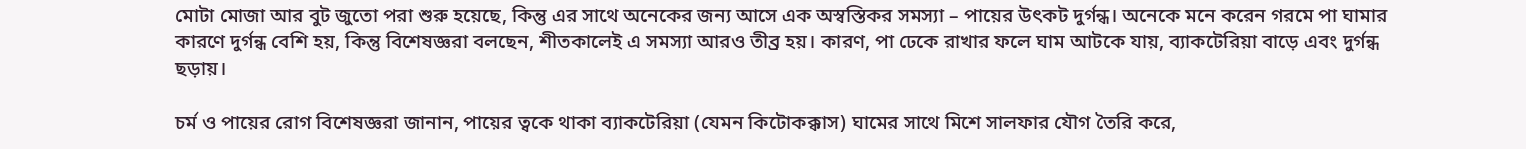মোটা মোজা আর বুট জুতো পরা শুরু হয়েছে, কিন্তু এর সাথে অনেকের জন্য আসে এক অস্বস্তিকর সমস্যা – পায়ের উৎকট দুর্গন্ধ। অনেকে মনে করেন গরমে পা ঘামার কারণে দুর্গন্ধ বেশি হয়, কিন্তু বিশেষজ্ঞরা বলছেন, শীতকালেই এ সমস্যা আরও তীব্র হয়। কারণ, পা ঢেকে রাখার ফলে ঘাম আটকে যায়, ব্যাকটেরিয়া বাড়ে এবং দুর্গন্ধ ছড়ায়।

চর্ম ও পায়ের রোগ বিশেষজ্ঞরা জানান, পায়ের ত্বকে থাকা ব্যাকটেরিয়া (যেমন কিটোকক্কাস) ঘামের সাথে মিশে সালফার যৌগ তৈরি করে,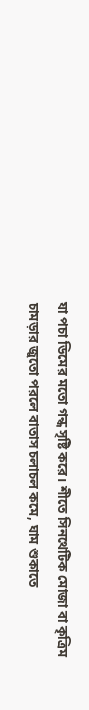যা পচা ডিমের মতো গন্ধ সৃষ্টি করে। শীতে সিনথেটিক মোজা বা কৃত্রিম চামড়ার জুতো পরলে বাতাস চলাচল কমে, ঘাম শুকাতে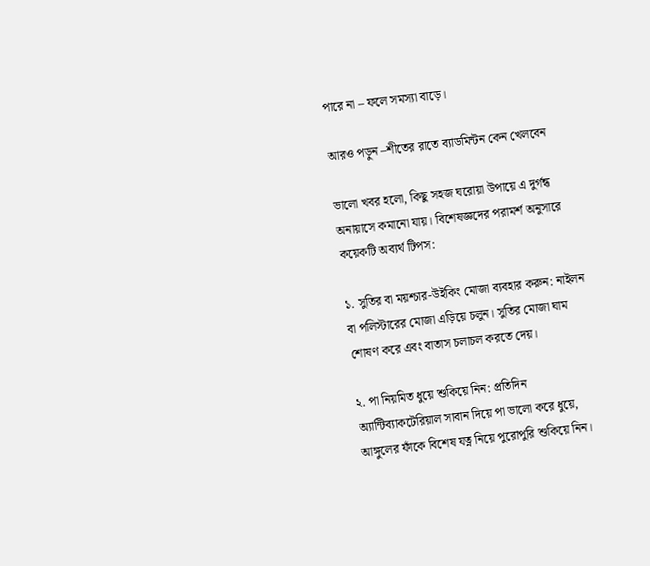পারে না – ফলে সমস্যা বাড়ে।

আরও পড়ুন –শীতের রাতে ব্যাডমিন্টন কেন খেলবেন

ভালো খবর হলো, কিছু সহজ ঘরোয়া উপায়ে এ দুর্গন্ধ অনায়াসে কমানো যায়। বিশেষজ্ঞদের পরামর্শ অনুসারে কয়েকটি অব্যর্থ টিপস:

১. সুতির বা ময়শ্চার-উইকিং মোজা ব্যবহার করুন: নাইলন বা পলিস্টারের মোজা এড়িয়ে চলুন। সুতির মোজা ঘাম শোষণ করে এবং বাতাস চলাচল করতে দেয়।

২. পা নিয়মিত ধুয়ে শুকিয়ে নিন: প্রতিদিন অ্যান্টিব্যাকটেরিয়াল সাবান দিয়ে পা ভালো করে ধুয়ে, আঙ্গুলের ফাঁকে বিশেষ যত্ন নিয়ে পুরোপুরি শুকিয়ে নিন।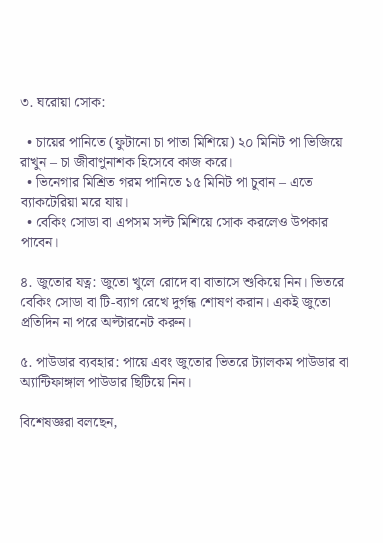৩. ঘরোয়া সোক:

  • চায়ের পানিতে (ফুটানো চা পাতা মিশিয়ে) ২০ মিনিট পা ভিজিয়ে রাখুন – চা জীবাণুনাশক হিসেবে কাজ করে।
  • ভিনেগার মিশ্রিত গরম পানিতে ১৫ মিনিট পা চুবান – এতে ব্যাকটেরিয়া মরে যায়।
  • বেকিং সোডা বা এপসম সল্ট মিশিয়ে সোক করলেও উপকার পাবেন।

৪. জুতোর যত্ন: জুতো খুলে রোদে বা বাতাসে শুকিয়ে নিন। ভিতরে বেকিং সোডা বা টি-ব্যাগ রেখে দুর্গন্ধ শোষণ করান। একই জুতো প্রতিদিন না পরে অল্টারনেট করুন।

৫. পাউডার ব্যবহার: পায়ে এবং জুতোর ভিতরে ট্যালকম পাউডার বা অ্যান্টিফাঙ্গাল পাউডার ছিটিয়ে নিন।

বিশেষজ্ঞরা বলছেন,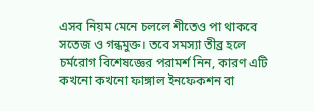এসব নিয়ম মেনে চললে শীতেও পা থাকবে সতেজ ও গন্ধমুক্ত। তবে সমস্যা তীব্র হলে চর্মরোগ বিশেষজ্ঞের পরামর্শ নিন, কারণ এটি কখনো কখনো ফাঙ্গাল ইনফেকশন বা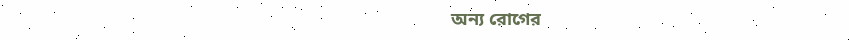অন্য রোগের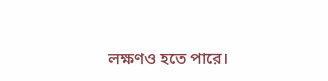লক্ষণও হতে পারে।